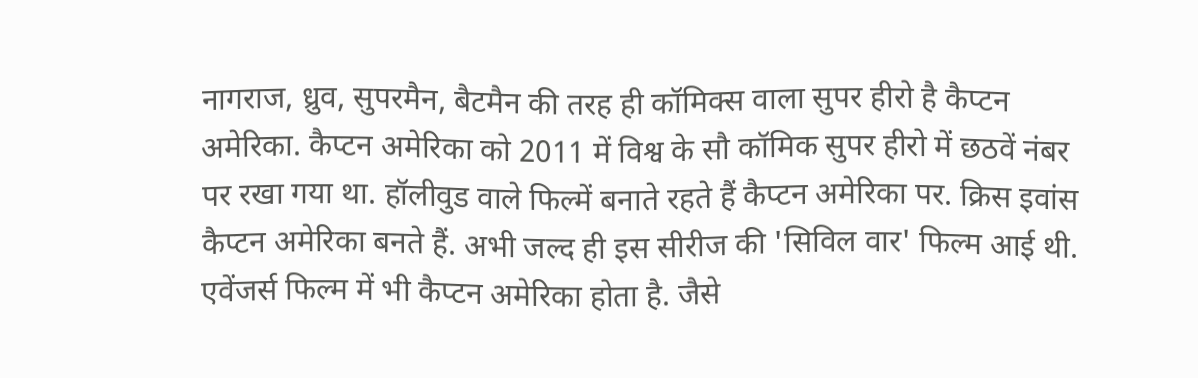नागराज, ध्रुव, सुपरमैन, बैटमैन की तरह ही कॉमिक्स वाला सुपर हीरो है कैप्टन अमेरिका. कैप्टन अमेरिका को 2011 में विश्व के सौ कॉमिक सुपर हीरो में छठवें नंबर पर रखा गया था. हॉलीवुड वाले फिल्में बनाते रहते हैं कैप्टन अमेरिका पर. क्रिस इवांस कैप्टन अमेरिका बनते हैं. अभी जल्द ही इस सीरीज की 'सिविल वार' फिल्म आई थी. एवेंजर्स फिल्म में भी कैप्टन अमेरिका होता है. जैसे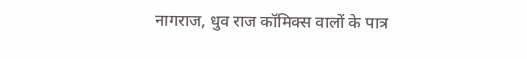नागराज, धुव राज कॉमिक्स वालों के पात्र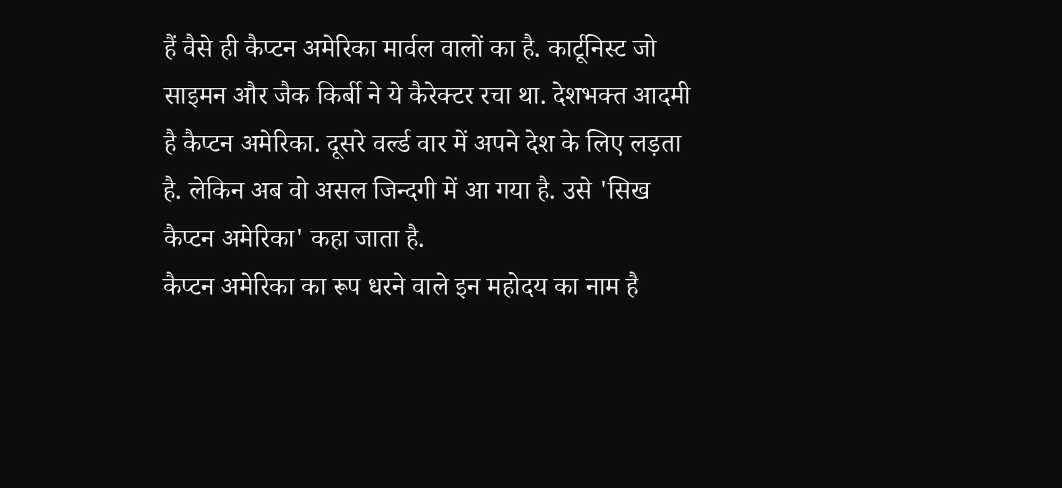हैं वैसे ही कैप्टन अमेरिका मार्वल वालों का है. कार्टूनिस्ट जो साइमन और जैक किर्बी ने ये कैरेक्टर रचा था. देशभक्त आदमी है कैप्टन अमेरिका. दूसरे वर्ल्ड वार में अपने देश के लिए लड़ता है. लेकिन अब वो असल जिन्दगी में आ गया है. उसे 'सिख कैप्टन अमेरिका' कहा जाता है.
कैप्टन अमेरिका का रूप धरने वाले इन महोदय का नाम है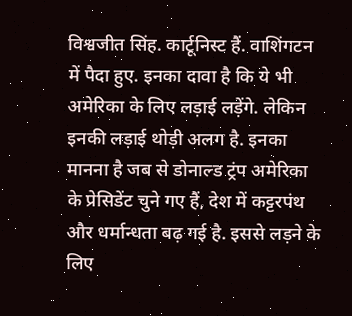विश्वजीत सिंह. कार्टूनिस्ट हैं. वाशिंगटन में पैदा हुए. इनका दावा है कि ये भी अमेरिका के लिए लड़ाई लड़ेंगे. लेकिन इनकी लड़ाई थोड़ी अलग है. इनका मानना है जब से डोनाल्ड ट्रंप अमेरिका के प्रेसिडेंट चुने गए हैं, देश में कट्टरपंथ और धर्मान्धता बढ़ गई है. इससे लड़ने के लिए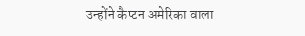उन्होंने कैप्टन अमेरिका वाला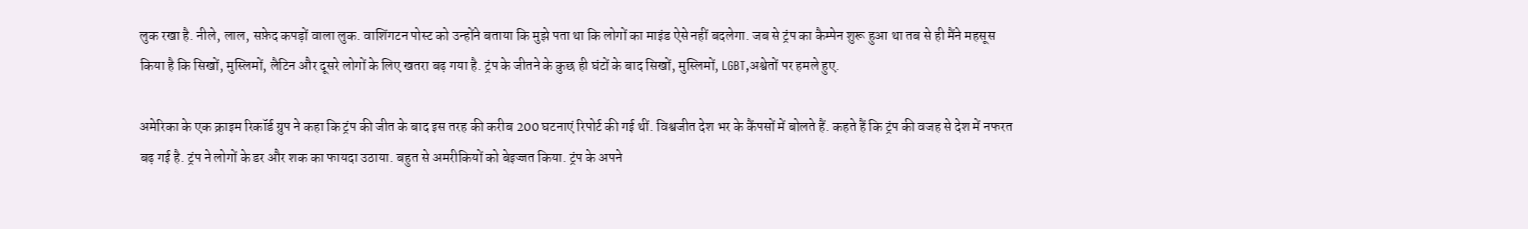लुक रखा है. नीले, लाल, सफ़ेद कपड़ों वाला लुक. वाशिंगटन पोस्ट को उन्होंने बताया कि मुझे पता था कि लोगों का माइंड ऐसे नहीं बदलेगा. जब से ट्रंप का कैम्पेन शुरू हुआ था तब से ही मैंने महसूस किया है कि सिखों, मुस्लिमों, लैटिन और दूसरे लोगों के लिए खतरा बढ़ गया है. ट्रंप के जीतने के कुछ ही घंटों के बाद सिखों, मुस्लिमों, LGBT,अश्वेतों पर हमले हुए.

अमेरिका के एक क्राइम रिकॉर्ड ग्रुप ने कहा कि ट्रंप की जीत के बाद इस तरह की करीब 200 घटनाएं रिपोर्ट की गई थीं. विश्वजीत देश भर के कैंपसों में बोलते हैं. कहते हैं कि ट्रंप की वजह से देश में नफरत बढ़ गई है. ट्रंप ने लोगों के डर और शक का फायदा उठाया. बहुत से अमरीकियों को बेइज्जत किया. ट्रंप के अपने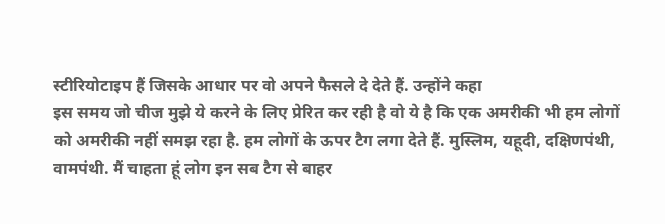स्टीरियोटाइप हैं जिसके आधार पर वो अपने फैसले दे देते हैं. उन्होंने कहा
इस समय जो चीज मुझे ये करने के लिए प्रेरित कर रही है वो ये है कि एक अमरीकी भी हम लोगों को अमरीकी नहीं समझ रहा है. हम लोगों के ऊपर टैग लगा देते हैं. मुस्लिम, यहूदी, दक्षिणपंथी, वामपंथी. मैं चाहता हूं लोग इन सब टैग से बाहर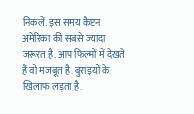निकलें. इस समय कैप्टन अमेरिका की सबसे ज्यादा जरूरत है. आप फिल्मों में देखते हैं वो मजबूत है. बुराइयों के खिलाफ लड़ता है.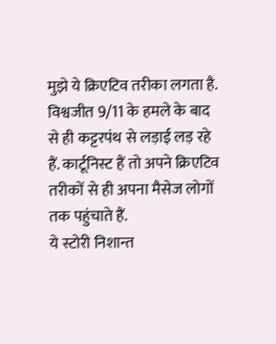मुझे ये क्रिएटिव तरीका लगता है. विश्वजीत 9/11 के हमले के बाद से ही कट्टरपंथ से लड़ाई लड़ रहे हैं. कार्टूनिस्ट हैं तो अपने क्रिएटिव तरीकों से ही अपना मैसेज लोगों तक पहुंचाते हैं.
ये स्टोरी निशान्त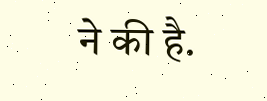ने की है.